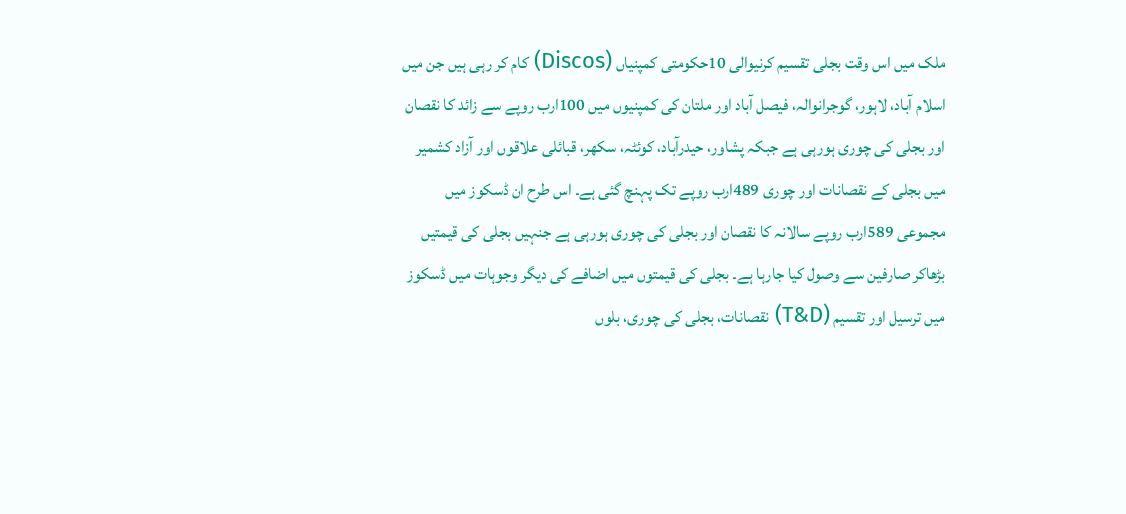ملک میں اس وقت بجلی تقسیم کرنیوالی 10حکومتی کمپنیاں (Discos) کام کر رہی ہیں جن میں اسلام آباد، لاہور، گوجرانوالہ، فیصل آباد اور ملتان کی کمپنیوں میں 100ارب روپے سے زائد کا نقصان اور بجلی کی چوری ہورہی ہے جبکہ پشاور، حیدرآباد، کوئٹہ، سکھر، قبائلی علاقوں اور آزاد کشمیر میں بجلی کے نقصانات اور چوری 489ارب روپے تک پہنچ گئی ہے۔ اس طرح ان ڈسکوز میں مجموعی 589ارب روپے سالانہ کا نقصان اور بجلی کی چوری ہورہی ہے جنہیں بجلی کی قیمتیں بڑھاکر صارفین سے وصول کیا جارہا ہے۔ بجلی کی قیمتوں میں اضافے کی دیگر وجوہات میں ڈسکوز میں ترسیل اور تقسیم (T&D) نقصانات، بجلی کی چوری، بلوں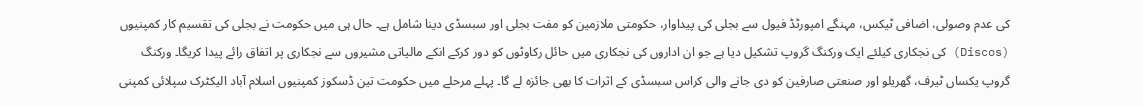کی عدم وصولی، اضافی ٹیکس، مہنگے امپورٹڈ فیول سے بجلی کی پیداوار، حکومتی ملازمین کو مفت بجلی اور سبسڈی دینا شامل ہے۔ حال ہی میں حکومت نے بجلی کی تقسیم کار کمپنیوں (Discos) کی نجکاری کیلئے ایک ورکنگ گروپ تشکیل دیا ہے جو ان اداروں کی نجکاری میں حائل رکاوٹوں کو دور کرکے انکے مالیاتی مشیروں سے نجکاری پر اتفاق رائے پیدا کریگا۔ ورکنگ گروپ یکساں ٹیرف، گھریلو اور صنعتی صارفین کو دی جانے والی کراس سبسڈی کے اثرات کا بھی جائزہ لے گا۔ پہلے مرحلے میں حکومت تین ڈسکوز کمپنیوں اسلام آباد الیکٹرک سپلائی کمپنی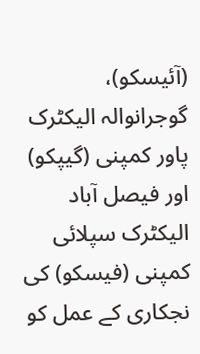(آئیسکو)، گوجرانوالہ الیکٹرک پاور کمپنی (گیپکو) اور فیصل آباد الیکٹرک سپلائی کمپنی (فیسکو) کی نجکاری کے عمل کو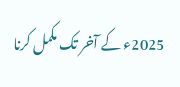2025ء کے آخر تک مکمل کرنا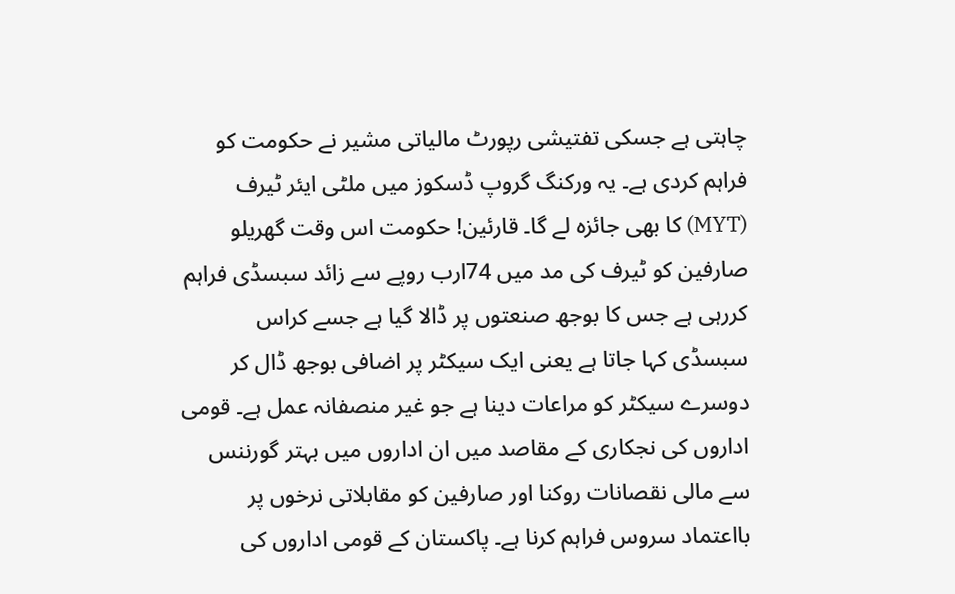چاہتی ہے جسکی تفتیشی رپورٹ مالیاتی مشیر نے حکومت کو فراہم کردی ہے۔ یہ ورکنگ گروپ ڈسکوز میں ملٹی ایئر ٹیرف (MYT) کا بھی جائزہ لے گا۔ قارئین! حکومت اس وقت گھریلو صارفین کو ٹیرف کی مد میں 74ارب روپے سے زائد سبسڈی فراہم کررہی ہے جس کا بوجھ صنعتوں پر ڈالا گیا ہے جسے کراس سبسڈی کہا جاتا ہے یعنی ایک سیکٹر پر اضافی بوجھ ڈال کر دوسرے سیکٹر کو مراعات دینا ہے جو غیر منصفانہ عمل ہے۔ قومی اداروں کی نجکاری کے مقاصد میں ان اداروں میں بہتر گورننس سے مالی نقصانات روکنا اور صارفین کو مقابلاتی نرخوں پر بااعتماد سروس فراہم کرنا ہے۔ پاکستان کے قومی اداروں کی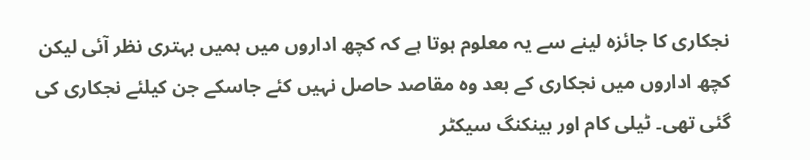نجکاری کا جائزہ لینے سے یہ معلوم ہوتا ہے کہ کچھ اداروں میں ہمیں بہتری نظر آئی لیکن کچھ اداروں میں نجکاری کے بعد وہ مقاصد حاصل نہیں کئے جاسکے جن کیلئے نجکاری کی گئی تھی۔ ٹیلی کام اور بینکنگ سیکٹر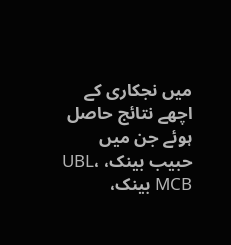میں نجکاری کے اچھے نتائج حاصل ہوئے جن میں حبیب بینک، UBL، MCB بینک،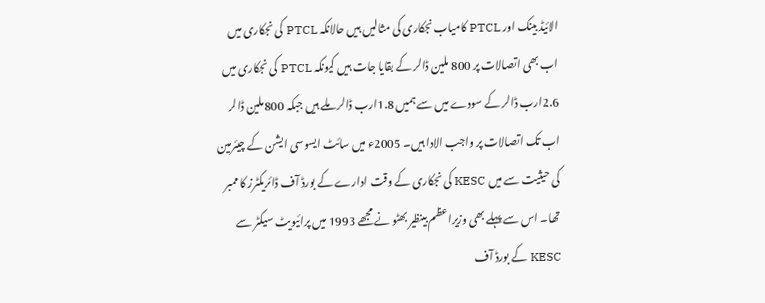الائیڈ بینک اور PTCL کامیاب نجکاری کی مثالیں ہیں حالانکہ PTCL کی نجکاری میں اب بھی اتصالات پر 800 ملین ڈالر کے بقایا جات ہیں کیونکہ PTCL کی نجکاری میں 2.6ارب ڈالر کے سودے میں سے ہمیں 1.8ارب ڈالر ملے ہیں جبکہ 800ملین ڈالر اب تک اتصالات پر واجب الادا ہیں۔ 2005ء میں سائٹ ایسوسی ایشن کے چیئرمین کی حیثیت سے میں KESC کی نجکاری کے وقت ادارے کے بورڈ آف ڈائریکٹرز کا ممبر تھا۔ اس سے پہلے بھی وزیراعظم بینظیر بھٹو نے مجھے 1993 میں پرائیویٹ سیکٹر سے KESC کے بورڈ آف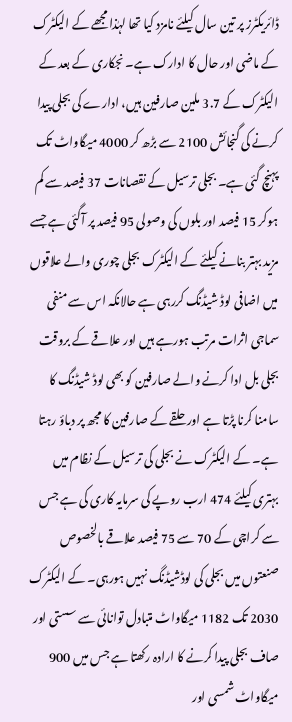ڈائریکٹرز پر تین سال کیلئے نامزد کیا تھا لہٰذا مجھے کے الیکٹرک کے ماضی اور حال کا ادارک ہے۔ نجکاری کے بعد کے الیکٹرک کے 3.7 ملین صارفین ہیں، ادارے کی بجلی پیدا کرنے کی گنجائش 2100 سے بڑھ کر 4000 میگاواٹ تک پہنچ گئی ہے۔ بجلی ترسیل کے نقصانات 37 فیصد سے کم ہوکر 15 فیصد اور بلوں کی وصولی 95 فیصد پر آگئی ہے جسے مزید بہتر بنانے کیلئے کے الیکٹرک بجلی چوری والے علاقوں میں اضافی لوڈ شیڈنگ کررہی ہے حالانکہ اس سے منفی سماجی اثرات مرتب ہورہے ہیں اور علاقے کے بروقت بجلی بل ادا کرنے والے صارفین کو بھی لوڈ شیڈنگ کا سامنا کرنا پڑتا ہے اور حلقے کے صارفین کا مجھ پر دباؤ رہتا ہے۔ کے الیکٹرک نے بجلی کی ترسیل کے نظام میں بہتری کیلئے 474 ارب روپے کی سرمایہ کاری کی ہے جس سے کراچی کے 70 سے 75 فیصد علاقے بالخصوص صنعتوں میں بجلی کی لوڈشیڈنگ نہیں ہورہی۔ کے الیکٹرک 2030 تک 1182 میگاواٹ متبادل توانائی سے سستی اور صاف بجلی پیدا کرنے کا ارادہ رکھتا ہے جس میں 900 میگاواٹ شمسی اور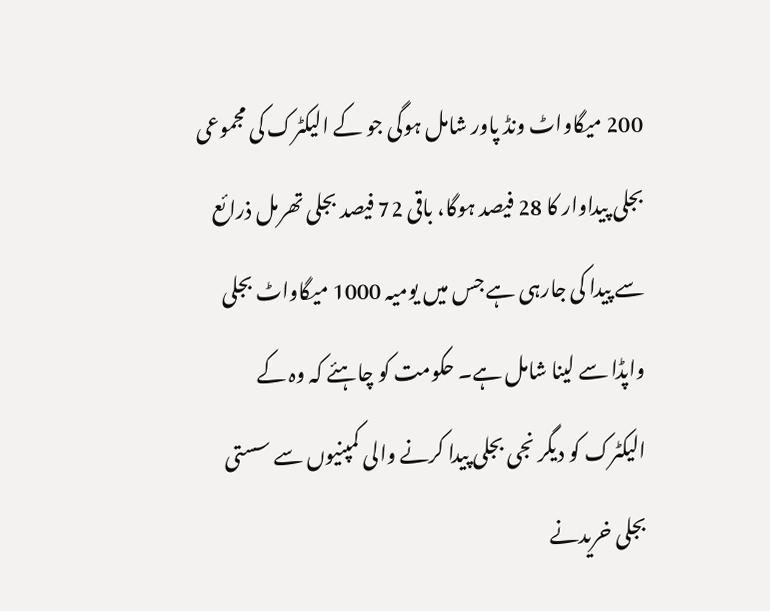200 میگاواٹ ونڈ پاور شامل ہوگی جو کے الیکٹرک کی مجموعی بجلی پیداوار کا 28 فیصد ہوگا، باقی 72 فیصد بجلی تھرمل ذرائع سے پیدا کی جارہی ہے جس میں یومیہ 1000 میگاواٹ بجلی واپڈا سے لینا شامل ہے۔ حکومت کو چاہئے کہ وہ کے الیکٹرک کو دیگر نجی بجلی پیدا کرنے والی کمپنیوں سے سستی بجلی خریدنے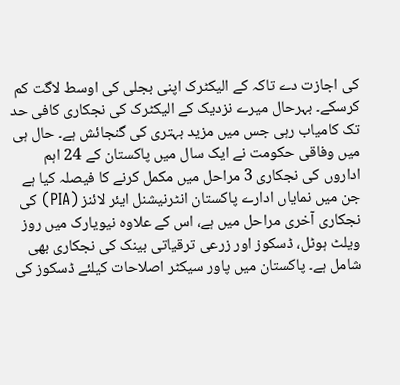کی اجازت دے تاکہ کے الیکٹرک اپنی بجلی کی اوسط لاگت کم کرسکے۔ بہرحال میرے نزدیک کے الیکٹرک کی نجکاری کافی حد تک کامیاب رہی جس میں مزید بہتری کی گنجائش ہے۔ حال ہی میں وفاقی حکومت نے ایک سال میں پاکستان کے 24 اہم اداروں کی نجکاری 3 مراحل میں مکمل کرنے کا فیصلہ کیا ہے جن میں نمایاں ادارے پاکستان انٹرنیشنل ایئر لائنز (PIA) کی نجکاری آخری مراحل میں ہے، اس کے علاوہ نیویارک میں روز ویلٹ ہوٹل، ڈسکوز اور زرعی ترقیاتی بینک کی نجکاری بھی شامل ہے۔ پاکستان میں پاور سیکٹر اصلاحات کیلئے ڈسکوز کی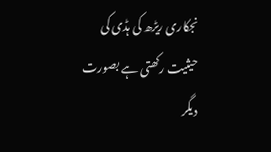نجکاری ریڑھ کی ہڈی کی حیثیت رکھتی ہے بصورت دیگر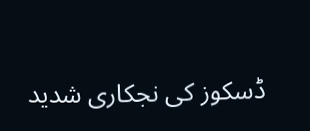ڈسکوز کی نجکاری شدید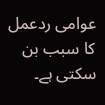عوامی ردعمل کا سبب بن سکتی ہے۔